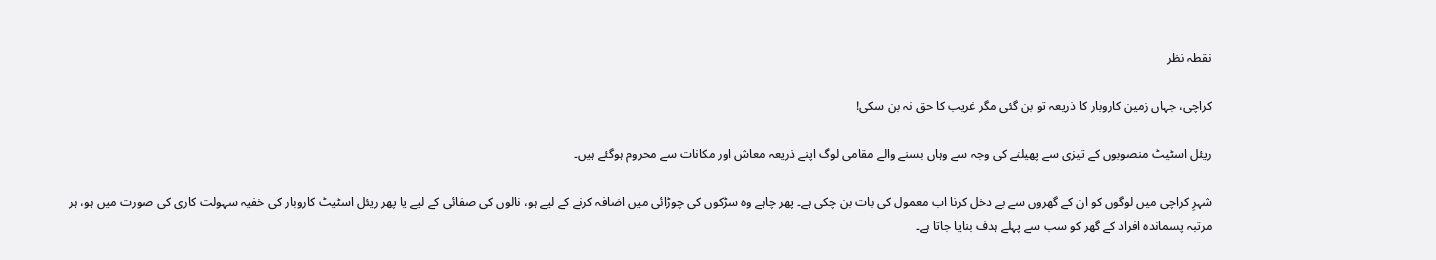نقطہ نظر

کراچی، جہاں زمین کاروبار کا ذریعہ تو بن گئی مگر غریب کا حق نہ بن سکی!

ریئل اسٹیٹ منصوبوں کے تیزی سے پھیلنے کی وجہ سے وہاں بسنے والے مقامی لوگ اپنے ذریعہ معاش اور مکانات سے محروم ہوگئے ہیں۔

شہرِ کراچی میں لوگوں کو ان کے گھروں سے بے دخل کرنا اب معمول کی بات بن چکی ہے۔ پھر چاہے وہ سڑکوں کی چوڑائی میں اضافہ کرنے کے لیے ہو، نالوں کی صفائی کے لیے یا پھر ریئل اسٹیٹ کاروبار کی خفیہ سہولت کاری کی صورت میں ہو، ہر مرتبہ پسماندہ افراد کے گھر کو سب سے پہلے ہدف بنایا جاتا ہے۔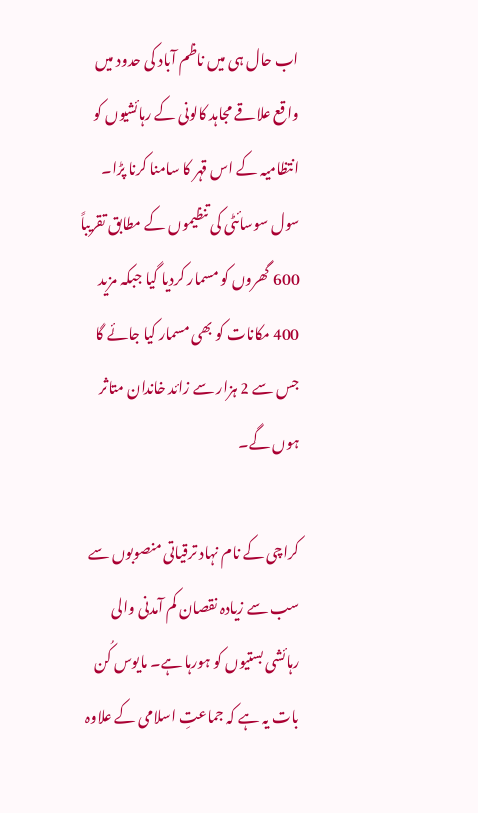اب حال ہی میں ناظم آباد کی حدود میں واقع علاقے مجاہد کالونی کے رہائشیوں کو انتظامیہ کے اس قہر کا سامنا کرنا پڑا۔ سول سوسائٹی کی تنظیموں کے مطابق تقریباً 600 گھروں کو مسمار کردیا گیا جبکہ مزید 400 مکانات کو بھی مسمار کیا جائے گا جس سے 2 ہزار سے زائد خاندان متاثر ہوں گے۔

کراچی کے نام نہاد ترقیاتی منصوبوں سے سب سے زیادہ نقصان کم آمدنی والی رہائشی بستیوں کو ہورہا ہے۔ مایوس کُن بات یہ ہے کہ جماعتِ اسلامی کے علاوہ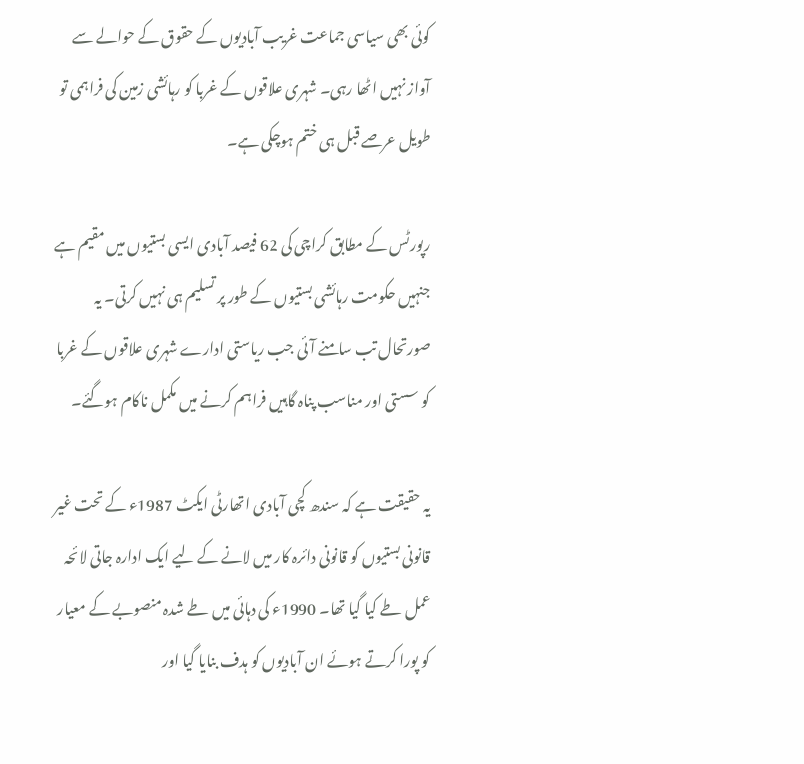کوئی بھی سیاسی جماعت غریب آبادیوں کے حقوق کے حوالے سے آواز نہیں اٹھا رہی۔ شہری علاقوں کے غربا کو رہائشی زمین کی فراہمی تو طویل عرصے قبل ہی ختم ہوچکی ہے۔

رپورٹس کے مطابق کراچی کی 62 فیصد آبادی ایسی بستیوں میں مقیم ہے جنہیں حکومت رہائشی بستیوں کے طور پر تسلیم ہی نہیں کرتی۔ یہ صورتحال تب سامنے آئی جب ریاستی ادارے شہری علاقوں کے غربا کو سستی اور مناسب پناہ گاہیں فراہم کرنے میں مکمل ناکام ہوگئے۔

یہ حقیقت ہے کہ سندھ کچی آبادی اتھارٹی ایکٹ 1987ء کے تحت غیر قانونی بستیوں کو قانونی دائرہ کار میں لانے کے لیے ایک ادارہ جاتی لائحہ عمل طے کیا گیا تھا۔ 1990ء کی دہائی میں طے شدہ منصوبے کے معیار کو پورا کرتے ہوئے ان آبادیوں کو ہدف بنایا گیا اور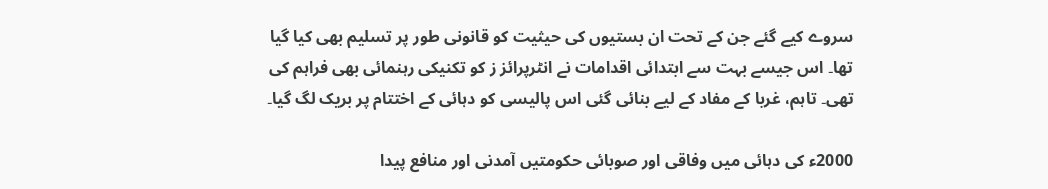سروے کیے گئے جن کے تحت ان بستیوں کی حیثیت کو قانونی طور پر تسلیم بھی کیا گیا تھا۔ اس جیسے بہت سے ابتدائی اقدامات نے انٹرپرائز ز کو تکنیکی رہنمائی بھی فراہم کی تھی۔ تاہم، غربا کے مفاد کے لیے بنائی گئی اس پالیسی کو دہائی کے اختتام پر بریک لگ گیا۔

2000ء کی دہائی میں وفاقی اور صوبائی حکومتیں آمدنی اور منافع پیدا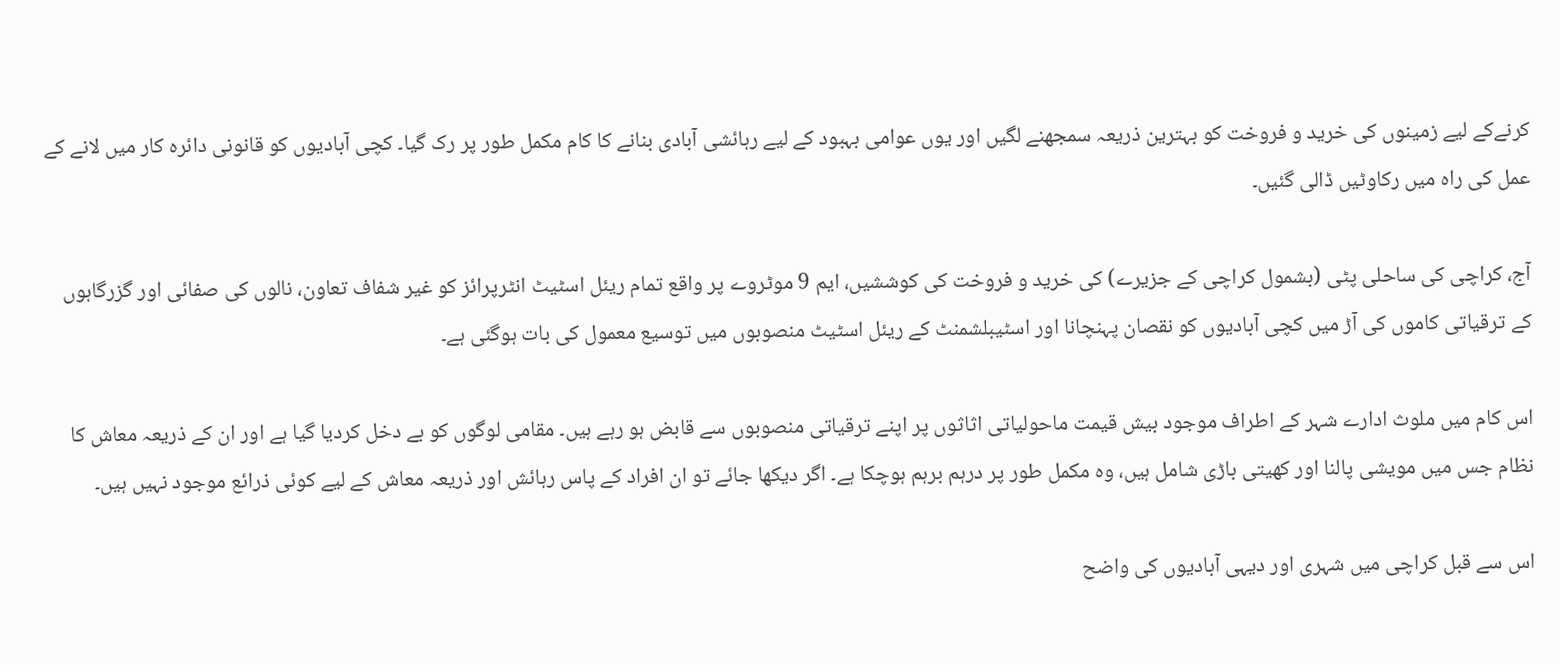کرنےکے لیے زمینوں کی خرید و فروخت کو بہترین ذریعہ سمجھنے لگیں اور یوں عوامی بہبود کے لیے رہائشی آبادی بنانے کا کام مکمل طور پر رک گیا۔ کچی آبادیوں کو قانونی دائرہ کار میں لانے کے عمل کی راہ میں رکاوٹیں ڈالی گئیں۔

آج، کراچی کی ساحلی پٹی (بشمول کراچی کے جزیرے) کی خرید و فروخت کی کوششیں، ایم 9 موٹروے پر واقع تمام ریئل اسٹیٹ انٹرپرائز کو غیر شفاف تعاون، نالوں کی صفائی اور گزرگاہوں کے ترقیاتی کاموں کی آڑ میں کچی آبادیوں کو نقصان پہنچانا اور اسٹیبلشمنٹ کے ریئل اسٹیٹ منصوبوں میں توسیع معمول کی بات ہوگئی ہے۔

اس کام میں ملوث ادارے شہر کے اطراف موجود بیش قیمت ماحولیاتی اثاثوں پر اپنے ترقیاتی منصوبوں سے قابض ہو رہے ہیں۔ مقامی لوگوں کو بے دخل کردیا گیا ہے اور ان کے ذریعہ معاش کا نظام جس میں مویشی پالنا اور کھیتی باڑی شامل ہیں، وہ مکمل طور پر درہم برہم ہوچکا ہے۔ اگر دیکھا جائے تو ان افراد کے پاس رہائش اور ذریعہ معاش کے لیے کوئی ذرائع موجود نہیں ہیں۔

اس سے قبل کراچی میں شہری اور دیہی آبادیوں کی واضح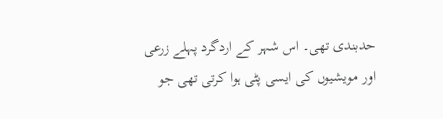حدبندی تھی۔ اس شہر کے اردگرد پہلے زرعی اور مویشیوں کی ایسی پٹی ہوا کرتی تھی جو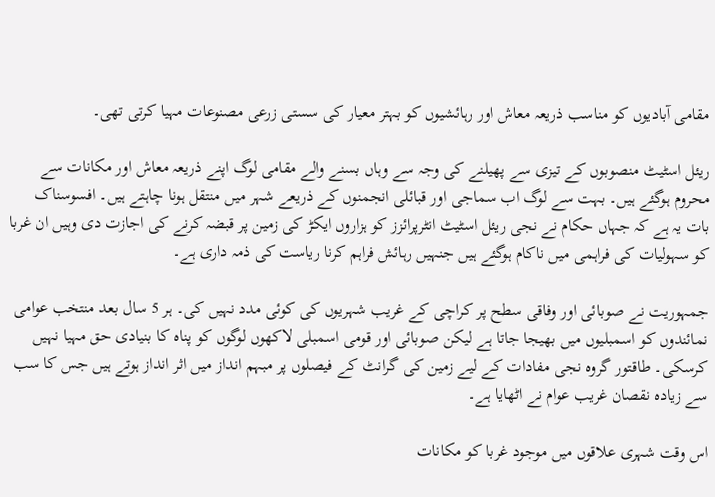مقامی آبادیوں کو مناسب ذریعہ معاش اور رہائشیوں کو بہتر معیار کی سستی زرعی مصنوعات مہیا کرتی تھی۔

ریئل اسٹیٹ منصوبوں کے تیزی سے پھیلنے کی وجہ سے وہاں بسنے والے مقامی لوگ اپنے ذریعہ معاش اور مکانات سے محروم ہوگئے ہیں۔ بہت سے لوگ اب سماجی اور قبائلی انجمنوں کے ذریعے شہر میں منتقل ہونا چاہتے ہیں۔ افسوسناک بات یہ ہے کہ جہاں حکام نے نجی ریئل اسٹیٹ انٹرپرائزز کو ہزاروں ایکڑ کی زمین پر قبضہ کرنے کی اجازت دی وہیں ان غربا کو سہولیات کی فراہمی میں ناکام ہوگئے ہیں جنہیں رہائش فراہم کرنا ریاست کی ذمہ داری ہے۔

جمہوریت نے صوبائی اور وفاقی سطح پر کراچی کے غریب شہریوں کی کوئی مدد نہیں کی۔ ہر 5 سال بعد منتخب عوامی نمائندوں کو اسمبلیوں میں بھیجا جاتا ہے لیکن صوبائی اور قومی اسمبلی لاکھوں لوگوں کو پناہ کا بنیادی حق مہیا نہیں کرسکی۔ طاقتور گروہ نجی مفادات کے لیے زمین کی گرانٹ کے فیصلوں پر مبہم انداز میں اثر انداز ہوتے ہیں جس کا سب سے زیادہ نقصان غریب عوام نے اٹھایا ہے۔

اس وقت شہری علاقوں میں موجود غربا کو مکانات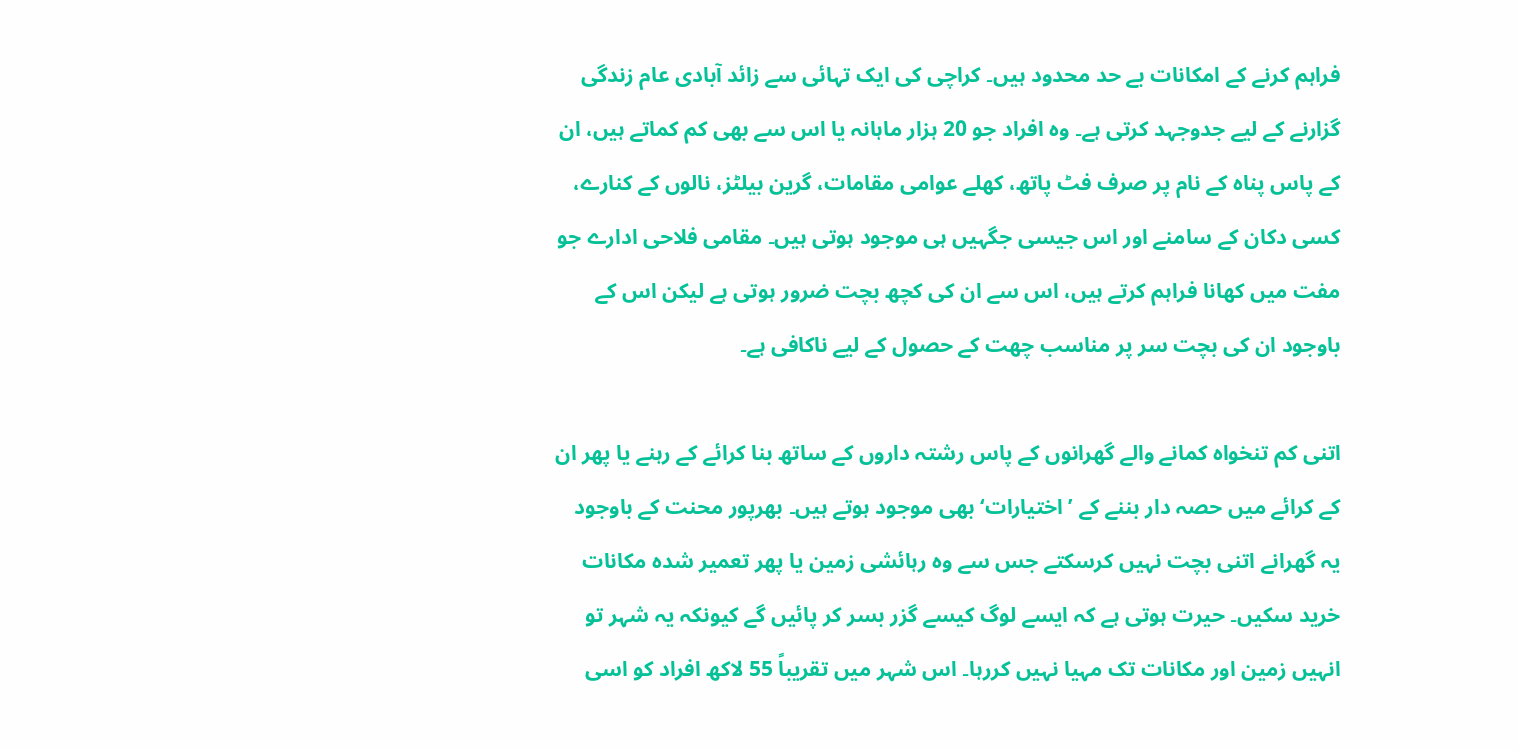فراہم کرنے کے امکانات بے حد محدود ہیں۔ کراچی کی ایک تہائی سے زائد آبادی عام زندگی گزارنے کے لیے جدوجہد کرتی ہے۔ وہ افراد جو 20 ہزار ماہانہ یا اس سے بھی کم کماتے ہیں، ان کے پاس پناہ کے نام پر صرف فٹ پاتھ، کھلے عوامی مقامات، گرین بیلٹز، نالوں کے کنارے، کسی دکان کے سامنے اور اس جیسی جگہیں ہی موجود ہوتی ہیں۔ مقامی فلاحی ادارے جو مفت میں کھانا فراہم کرتے ہیں، اس سے ان کی کچھ بچت ضرور ہوتی ہے لیکن اس کے باوجود ان کی بچت سر پر مناسب چھت کے حصول کے لیے ناکافی ہے۔

اتنی کم تنخواہ کمانے والے گھرانوں کے پاس رشتہ داروں کے ساتھ بنا کرائے کے رہنے یا پھر ان کے کرائے میں حصہ دار بننے کے ’اختیارات‘ بھی موجود ہوتے ہیں۔ بھرپور محنت کے باوجود یہ گھرانے اتنی بچت نہیں کرسکتے جس سے وہ رہائشی زمین یا پھر تعمیر شدہ مکانات خرید سکیں۔ حیرت ہوتی ہے کہ ایسے لوگ کیسے گزر بسر کر پائیں گے کیونکہ یہ شہر تو انہیں زمین اور مکانات تک مہیا نہیں کررہا۔ اس شہر میں تقریباً 55 لاکھ افراد کو اسی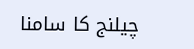چیلنج کا سامنا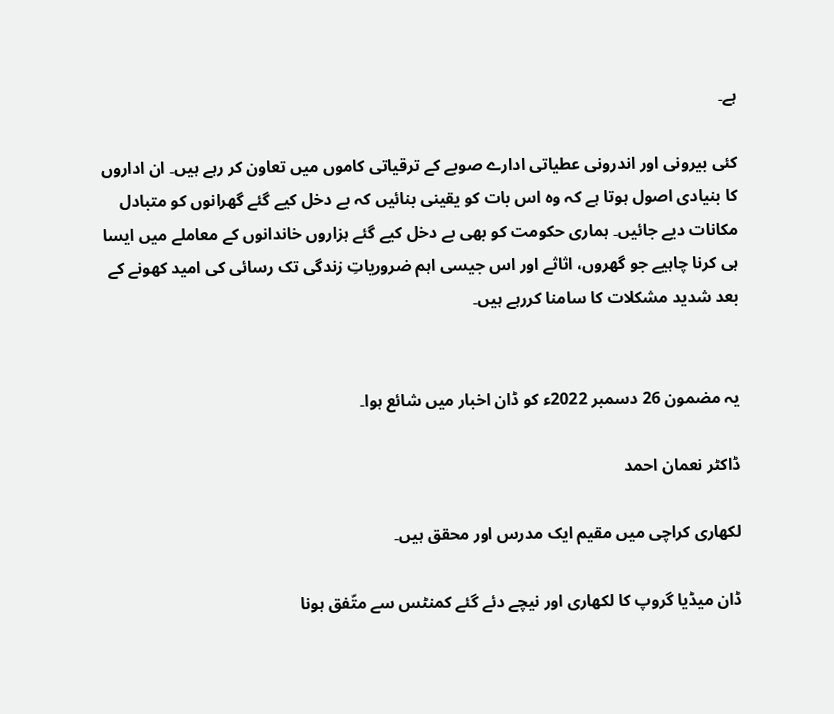ہے۔

کئی بیرونی اور اندرونی عطیاتی ادارے صوبے کے ترقیاتی کاموں میں تعاون کر رہے ہیں۔ ان اداروں کا بنیادی اصول ہوتا ہے کہ وہ اس بات کو یقینی بنائیں کہ بے دخل کیے گئے گھرانوں کو متبادل مکانات دیے جائیں۔ ہماری حکومت کو بھی بے دخل کیے گئے ہزاروں خاندانوں کے معاملے میں ایسا ہی کرنا چاہیے جو گھروں، اثاثے اور اس جیسی اہم ضروریاتِ زندگی تک رسائی کی امید کھونے کے بعد شدید مشکلات کا سامنا کررہے ہیں۔


یہ مضمون 26 دسمبر 2022ء کو ڈان اخبار میں شائع ہوا۔

ڈاکٹر نعمان احمد

لکھاری کراچی میں مقیم ایک مدرس اور محقق ہیں۔

ڈان میڈیا گروپ کا لکھاری اور نیچے دئے گئے کمنٹس سے متّفق ہونا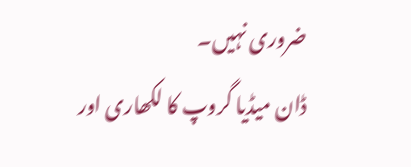ضروری نہیں۔
ڈان میڈیا گروپ کا لکھاری اور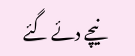نیچے دئے گئے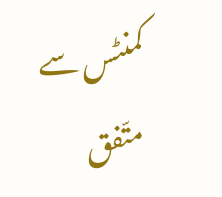کمنٹس سے متّفق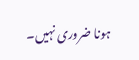ہونا ضروری نہیں۔